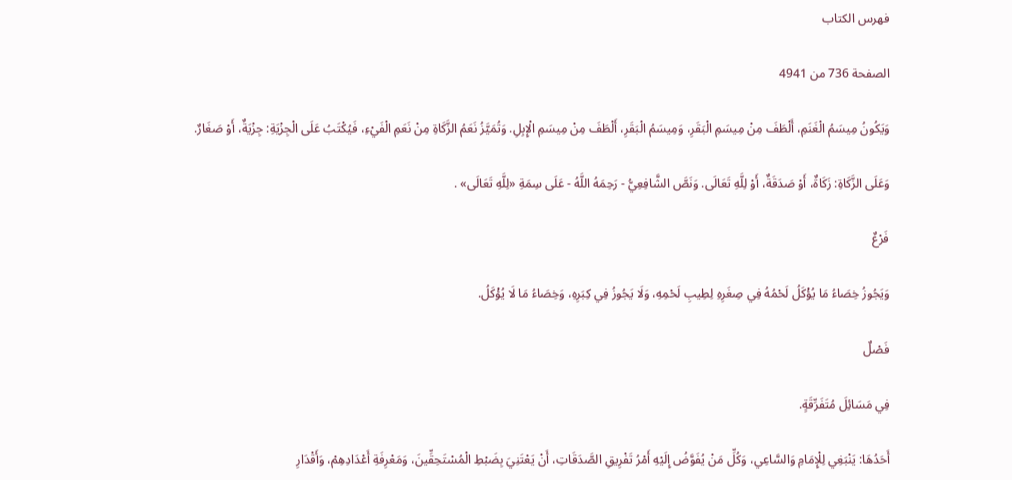فهرس الكتاب

الصفحة 736 من 4941

وَيَكُونُ مِيسَمُ الْغَنَمِ، أَلْطَفَ مِنْ مِيسَمِ الْبَقَرِ، وَمِيسَمُ الْبَقَرِ، أَلْطَفَ مِنْ مِيسَمِ الْإِبِلِ. وَتُمَيَّزُ نَعَمُ الزَّكَاةِ مِنْ نَعَمِ الْفَيْءِ، فَيُكْتَبُ عَلَى الْجِزْيَةِ: جِزْيَةٌ، أَوْ صَغَارٌ.

وَعَلَى الزَّكَاةِ: زَكَاةٌ، أَوْ صَدَقَةٌ، أَوْ لِلَّهِ تَعَالَى. وَنَصَّ الشَّافِعِيُّ - رَحِمَهُ اللَّهُ - عَلَى سِمَةِ «لِلَّهِ تَعَالَى» .

فَرْعٌ

وَيَجُوزُ خِصَاءُ مَا يُؤْكَلُ لَحْمُهُ فِي صِغَرِهِ لِطِيبِ لَحْمِهِ، وَلَا يَجُوزُ فِي كِبَرِهِ، وَخِصَاءُ مَا لَا يُؤْكَلُ.

فَصْلٌ

فِي مَسَائِلَ مُتَفَرِّقَةٍ.

أَحَدُهَا: يَنْبَغِي لِلْإِمَامِ وَالسَّاعِي، وَكُلِّ مَنْ يُفَوَّضُ إِلَيْهِ أَمْرُ تَفْرِيقِ الصَّدَقَاتِ، أَنْ يَعْتَنِيَ بِضَبْطِ الْمُسْتَحِقِّينَ، وَمَعْرِفَةِ أَعْدَادِهِمْ، وَأَقْدَارِ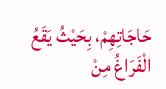حَاجَاتِهِمْ، بِحَيْثُ يَقَعُ الْفَرَاغُ مِنْ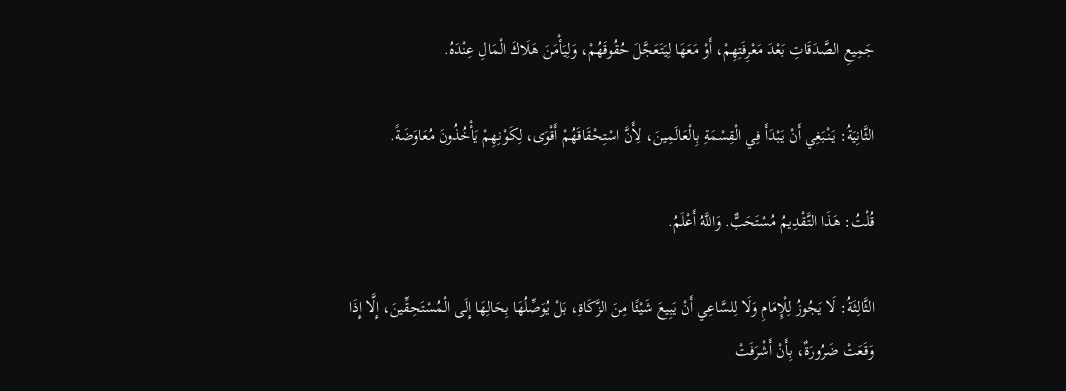جَمِيعِ الصَّدَقَاتِ بَعْدَ مَعْرِفَتِهِمْ، أَوْ مَعَهَا لِيَتَعَجَّلَ حُقُوقَهُمْ، وَلِيَأْمَنَ هَلَاكَ الْمَالِ عِنْدَهُ.

الثَّانِيَةُ: يَنْبَغِي أَنْ يَبْدَأَ فِي الْقِسْمَةِ بِالْعَالَمِينَ، لِأَنَّ اسْتِحْقَاقَهُمْ أَقْوَى، لِكَوْنِهِمْ يَأْخُذُونَ مُعَاوَضَةً.

قُلْتُ: هَذَا التَّقْدِيمُ مُسْتَحَبٌّ. وَاللَّهُ أَعْلَمُ.

الثَّالِثَةُ: لَا يَجُوزُ لِلْإِمَامِ وَلَا لِلسَّاعِي أَنْ يَبِيعَ شَيْئًا مِنَ الزَّكَاةِ، بَلْ يُوَصِّلُهَا بِحَالِهَا إِلَى الْمُسْتَحِقِّينَ، إِلَّا إِذَا وَقَعَتْ ضَرُورَةٌ، بِأَنْ أَشْرَفَتْ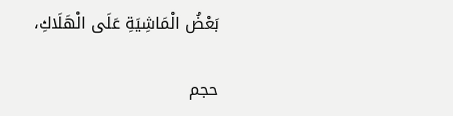بَعْضُ الْمَاشِيَةِ عَلَى الْهَلَاكِ،

حجم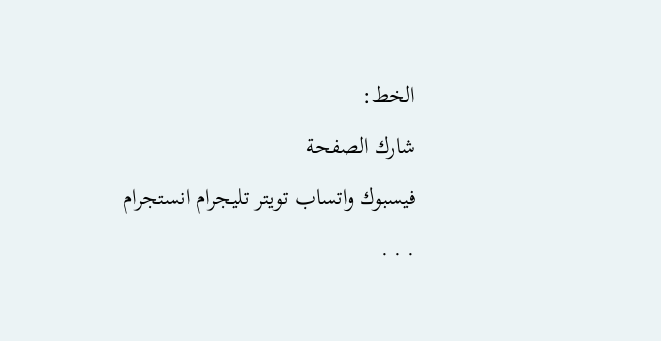الخط:
شارك الصفحة
فيسبوك واتساب تويتر تليجرام انستجرام
. . .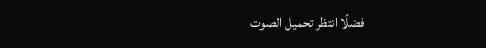فضلًا انتظر تحميل الصوت